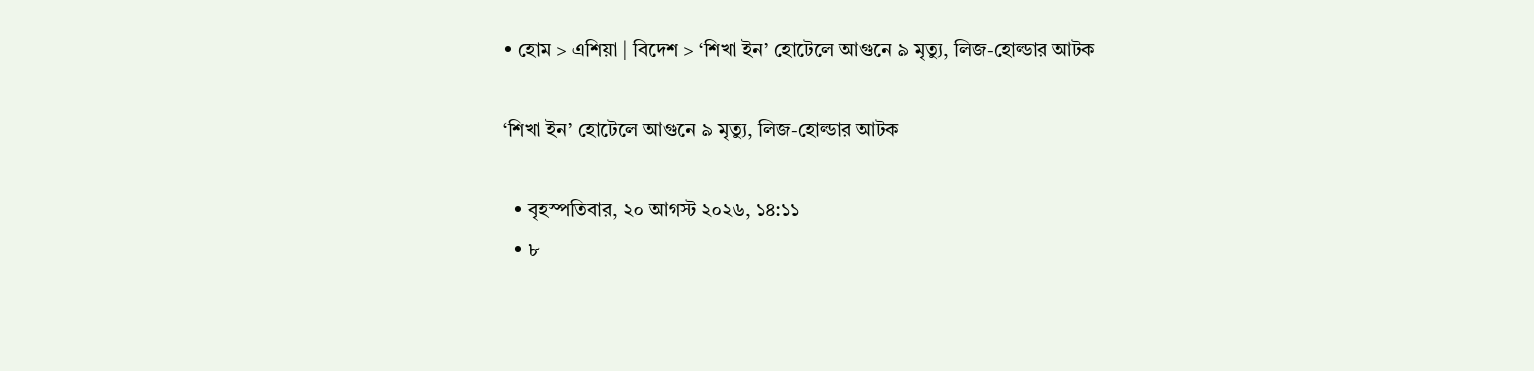• হোম > এশিয়া | বিদেশ > ‘শিখা ইন’ হোটেলে আগুনে ৯ মৃত্যু, লিজ-হোল্ডার আটক

‘শিখা ইন’ হোটেলে আগুনে ৯ মৃত্যু, লিজ-হোল্ডার আটক

  • বৃহস্পতিবার, ২০ আগস্ট ২০২৬, ১৪:১১
  • ৮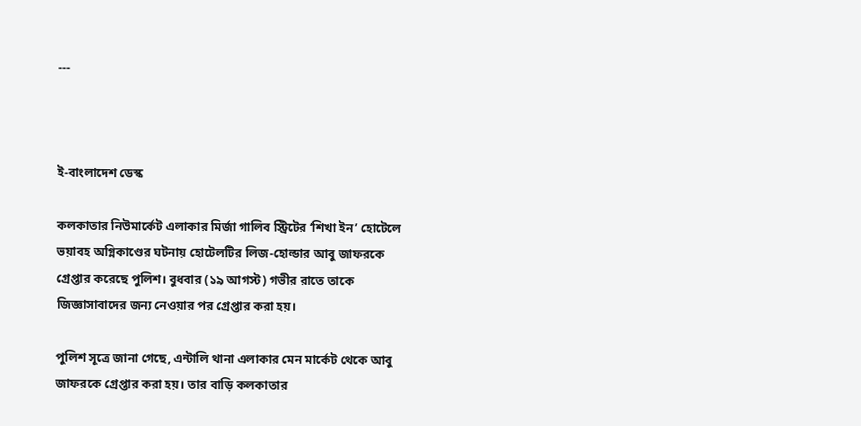---



ই-বাংলাদেশ ডেস্ক

কলকাতার নিউমার্কেট এলাকার মির্জা গালিব স্ট্রিটের ‘শিখা ইন’ হোটেলে ভয়াবহ অগ্নিকাণ্ডের ঘটনায় হোটেলটির লিজ-হোল্ডার আবু জাফরকে গ্রেপ্তার করেছে পুলিশ। বুধবার (১৯ আগস্ট) গভীর রাতে তাকে জিজ্ঞাসাবাদের জন্য নেওয়ার পর গ্রেপ্তার করা হয়।

পুলিশ সূত্রে জানা গেছে, এন্টালি থানা এলাকার মেন মার্কেট থেকে আবু জাফরকে গ্রেপ্তার করা হয়। তার বাড়ি কলকাতার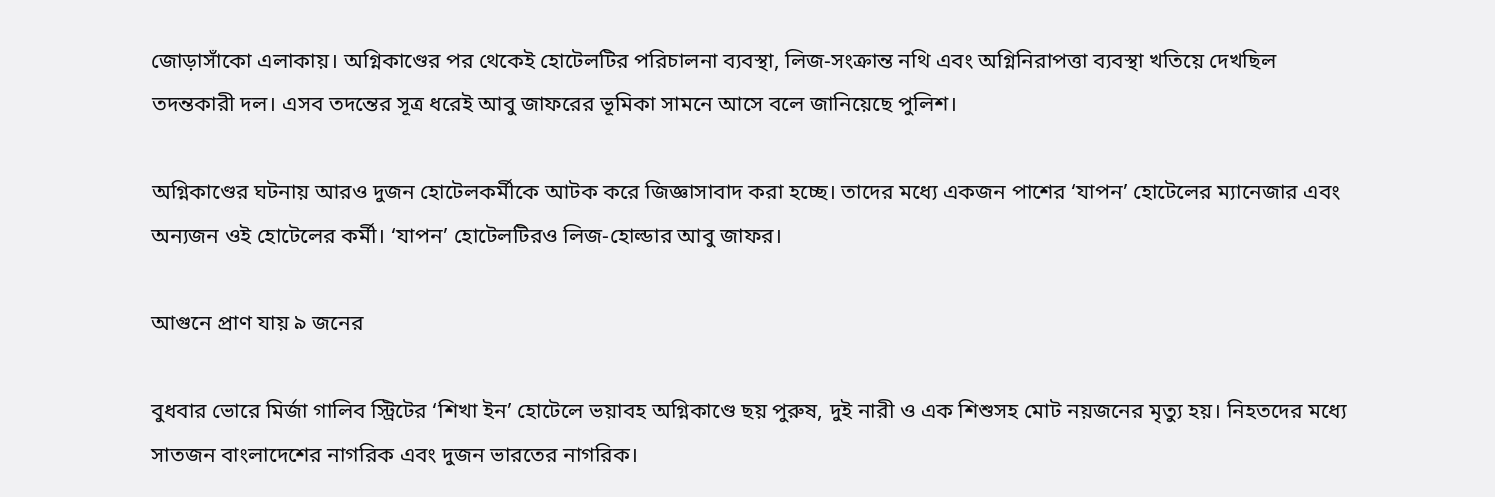জোড়াসাঁকো এলাকায়। অগ্নিকাণ্ডের পর থেকেই হোটেলটির পরিচালনা ব্যবস্থা, লিজ-সংক্রান্ত নথি এবং অগ্নিনিরাপত্তা ব্যবস্থা খতিয়ে দেখছিল তদন্তকারী দল। এসব তদন্তের সূত্র ধরেই আবু জাফরের ভূমিকা সামনে আসে বলে জানিয়েছে পুলিশ।

অগ্নিকাণ্ডের ঘটনায় আরও দুজন হোটেলকর্মীকে আটক করে জিজ্ঞাসাবাদ করা হচ্ছে। তাদের মধ্যে একজন পাশের ‘যাপন’ হোটেলের ম্যানেজার এবং অন্যজন ওই হোটেলের কর্মী। ‘যাপন’ হোটেলটিরও লিজ-হোল্ডার আবু জাফর।

আগুনে প্রাণ যায় ৯ জনের

বুধবার ভোরে মির্জা গালিব স্ট্রিটের ‘শিখা ইন’ হোটেলে ভয়াবহ অগ্নিকাণ্ডে ছয় পুরুষ, দুই নারী ও এক শিশুসহ মোট নয়জনের মৃত্যু হয়। নিহতদের মধ্যে সাতজন বাংলাদেশের নাগরিক এবং দুজন ভারতের নাগরিক।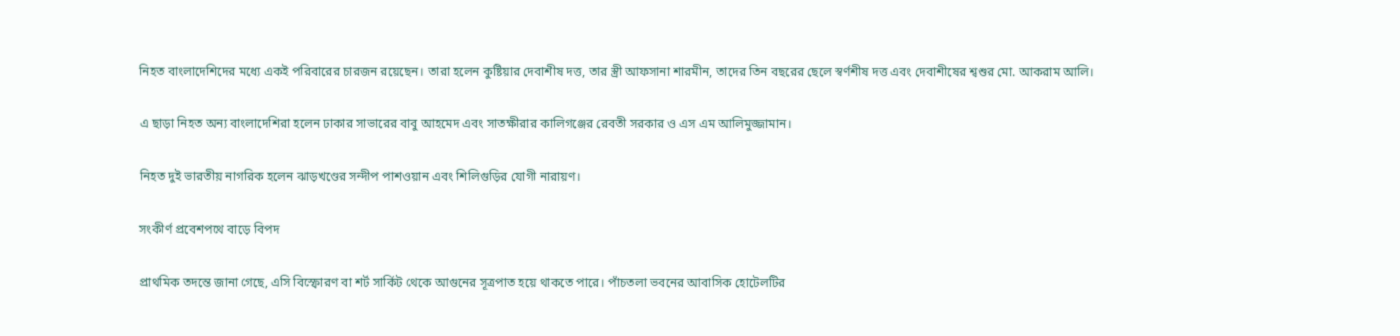নিহত বাংলাদেশিদের মধ্যে একই পরিবারের চারজন রয়েছেন। তারা হলেন কুষ্টিয়ার দেবাশীষ দত্ত, তার স্ত্রী আফসানা শারমীন, তাদের তিন বছরের ছেলে স্বর্ণশীষ দত্ত এবং দেবাশীষের শ্বশুর মো. আকরাম আলি।

এ ছাড়া নিহত অন্য বাংলাদেশিরা হলেন ঢাকার সাভারের বাবু আহমেদ এবং সাতক্ষীরার কালিগঞ্জের রেবতী সরকার ও এস এম আলিমুজ্জামান।

নিহত দুই ভারতীয় নাগরিক হলেন ঝাড়খণ্ডের সন্দীপ পাশওয়ান এবং শিলিগুড়ির যোগী নারায়ণ।

সংকীর্ণ প্রবেশপথে বাড়ে বিপদ

প্রাথমিক তদন্তে জানা গেছে, এসি বিস্ফোরণ বা শর্ট সার্কিট থেকে আগুনের সূত্রপাত হয়ে থাকতে পারে। পাঁচতলা ভবনের আবাসিক হোটেলটির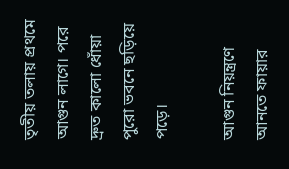তৃতীয় তলায় প্রথমে আগুন লাগে। পরে দ্রুত কালো ধোঁয়া পুরো ভবনে ছড়িয়ে পড়ে।

আগুন নিয়ন্ত্রণে আনতে ফায়ার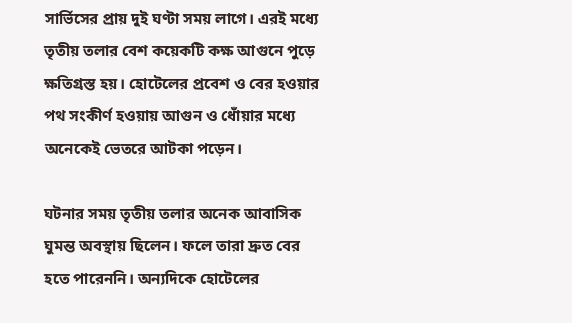সার্ভিসের প্রায় দুই ঘণ্টা সময় লাগে। এরই মধ্যে তৃতীয় তলার বেশ কয়েকটি কক্ষ আগুনে পুড়ে ক্ষতিগ্রস্ত হয়। হোটেলের প্রবেশ ও বের হওয়ার পথ সংকীর্ণ হওয়ায় আগুন ও ধোঁয়ার মধ্যে অনেকেই ভেতরে আটকা পড়েন।

ঘটনার সময় তৃতীয় তলার অনেক আবাসিক ঘুমন্ত অবস্থায় ছিলেন। ফলে তারা দ্রুত বের হতে পারেননি। অন্যদিকে হোটেলের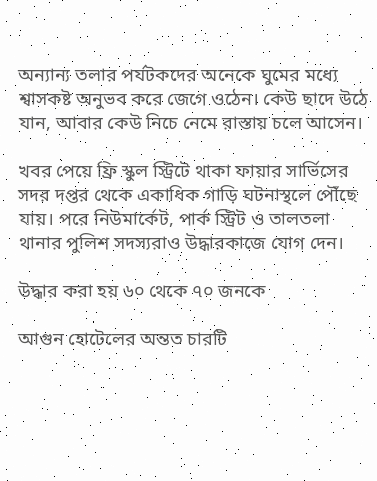অন্যান্য তলার পর্যটকদের অনেকে ঘুমের মধ্যে শ্বাসকষ্ট অনুভব করে জেগে ওঠেন। কেউ ছাদে উঠে যান, আবার কেউ নিচে নেমে রাস্তায় চলে আসেন।

খবর পেয়ে ফ্রি স্কুল স্ট্রিটে থাকা ফায়ার সার্ভিসের সদর দপ্তর থেকে একাধিক গাড়ি ঘটনাস্থলে পৌঁছে যায়। পরে নিউমার্কেট, পার্ক স্ট্রিট ও তালতলা থানার পুলিশ সদস্যরাও উদ্ধারকাজে যোগ দেন।

উদ্ধার করা হয় ৬০ থেকে ৭০ জনকে

আগুন হোটেলের অন্তত চারটি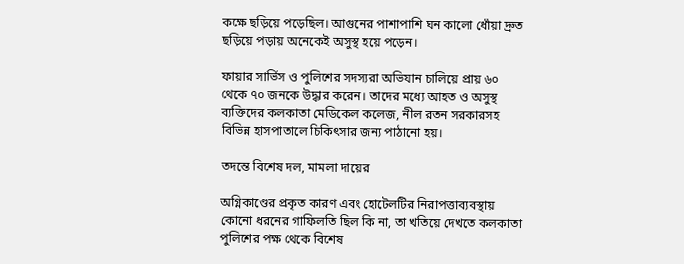কক্ষে ছড়িয়ে পড়েছিল। আগুনের পাশাপাশি ঘন কালো ধোঁয়া দ্রুত ছড়িয়ে পড়ায় অনেকেই অসুস্থ হয়ে পড়েন।

ফায়ার সার্ভিস ও পুলিশের সদস্যরা অভিযান চালিয়ে প্রায় ৬০ থেকে ৭০ জনকে উদ্ধার করেন। তাদের মধ্যে আহত ও অসুস্থ ব্যক্তিদের কলকাতা মেডিকেল কলেজ, নীল রতন সরকারসহ বিভিন্ন হাসপাতালে চিকিৎসার জন্য পাঠানো হয়।

তদন্তে বিশেষ দল, মামলা দায়ের

অগ্নিকাণ্ডের প্রকৃত কারণ এবং হোটেলটির নিরাপত্তাব্যবস্থায় কোনো ধরনের গাফিলতি ছিল কি না, তা খতিয়ে দেখতে কলকাতা পুলিশের পক্ষ থেকে বিশেষ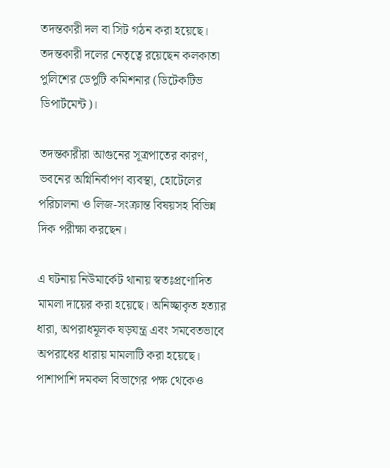তদন্তকারী দল বা সিট গঠন করা হয়েছে। তদন্তকারী দলের নেতৃত্বে রয়েছেন কলকাতা পুলিশের ডেপুটি কমিশনার (ডিটেকটিভ ডিপার্টমেন্ট)।

তদন্তকারীরা আগুনের সূত্রপাতের কারণ, ভবনের অগ্নিনির্বাপণ ব্যবস্থা, হোটেলের পরিচালনা ও লিজ-সংক্রান্ত বিষয়সহ বিভিন্ন দিক পরীক্ষা করছেন।

এ ঘটনায় নিউমার্কেট থানায় স্বতঃপ্রণোদিত মামলা দায়ের করা হয়েছে। অনিচ্ছাকৃত হত্যার ধারা, অপরাধমূলক ষড়যন্ত্র এবং সমবেতভাবে অপরাধের ধারায় মামলাটি করা হয়েছে। পাশাপাশি দমকল বিভাগের পক্ষ থেকেও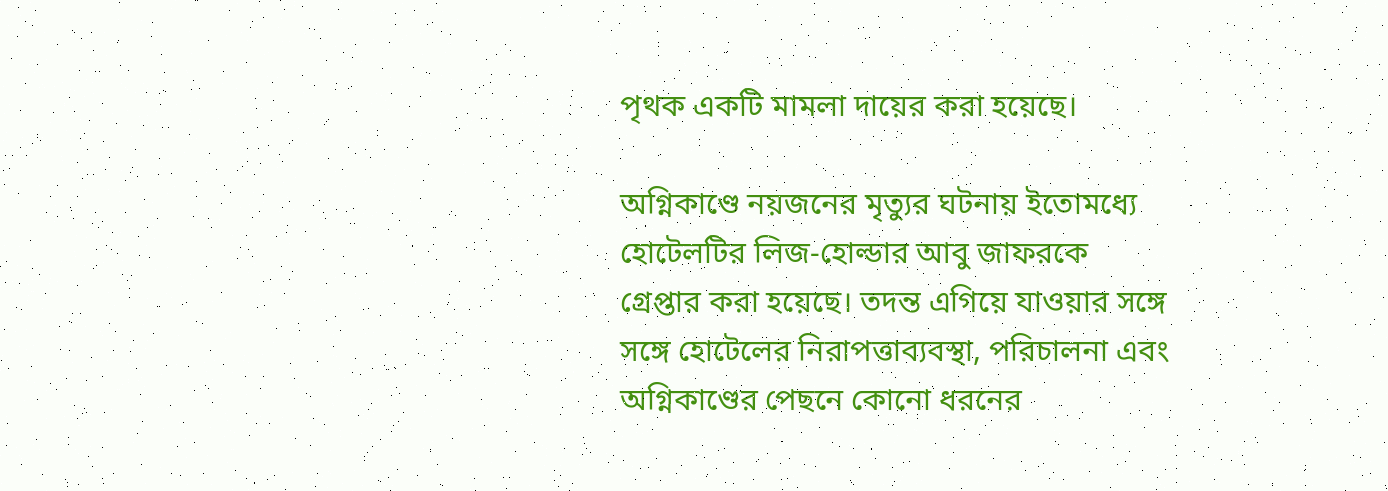পৃথক একটি মামলা দায়ের করা হয়েছে।

অগ্নিকাণ্ডে নয়জনের মৃত্যুর ঘটনায় ইতোমধ্যে হোটেলটির লিজ-হোল্ডার আবু জাফরকে গ্রেপ্তার করা হয়েছে। তদন্ত এগিয়ে যাওয়ার সঙ্গে সঙ্গে হোটেলের নিরাপত্তাব্যবস্থা, পরিচালনা এবং অগ্নিকাণ্ডের পেছনে কোনো ধরনের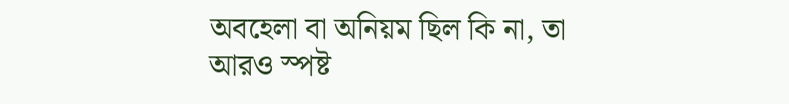অবহেলা বা অনিয়ম ছিল কি না, তা আরও স্পষ্ট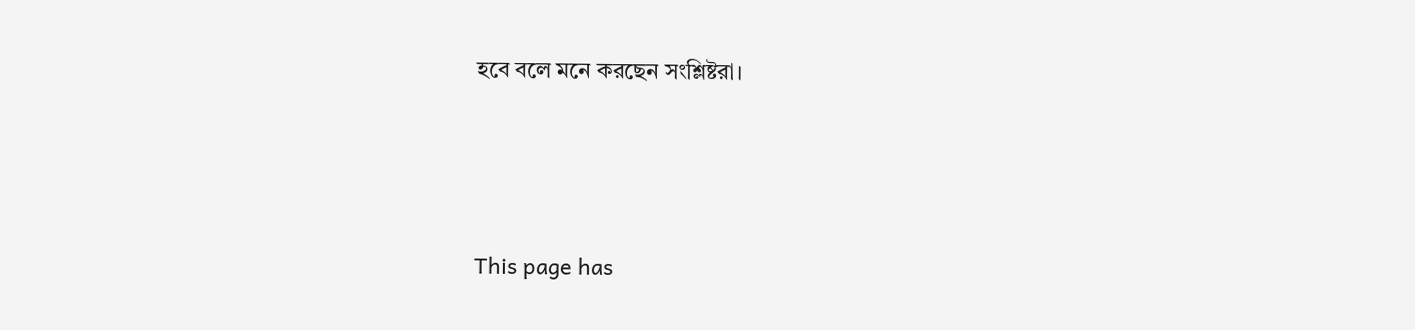হবে বলে মনে করছেন সংশ্লিষ্টরা।






This page has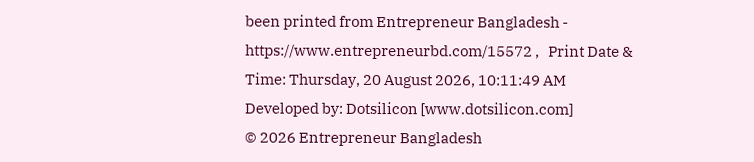been printed from Entrepreneur Bangladesh - https://www.entrepreneurbd.com/15572 ,   Print Date & Time: Thursday, 20 August 2026, 10:11:49 AM
Developed by: Dotsilicon [www.dotsilicon.com]
© 2026 Entrepreneur Bangladesh